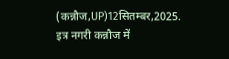(कन्नौज,UP)12सितम्बर,2025.
इत्र नगरी कन्नौज में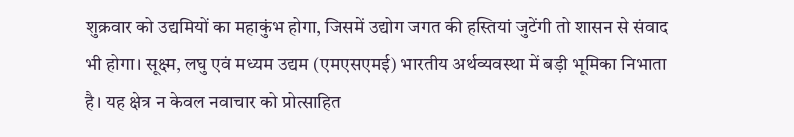शुक्रवार को उद्यमियों का महाकुंभ होगा, जिसमें उद्योग जगत की हस्तियां जुटेंगी तो शासन से संवाद भी होगा। सूक्ष्म, लघु एवं मध्यम उद्यम (एमएसएमई) भारतीय अर्थव्यवस्था में बड़ी भूमिका निभाता है। यह क्षेत्र न केवल नवाचार को प्रोत्साहित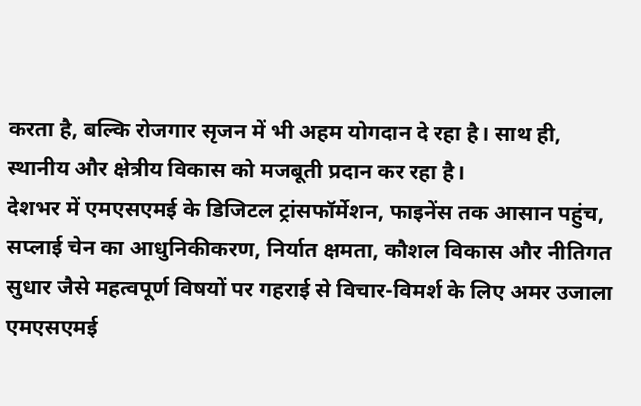करता है, बल्कि रोजगार सृजन में भी अहम योगदान दे रहा है। साथ ही, स्थानीय और क्षेत्रीय विकास को मजबूती प्रदान कर रहा है।
देशभर में एमएसएमई के डिजिटल ट्रांसफॉर्मेशन, फाइनेंस तक आसान पहुंच, सप्लाई चेन का आधुनिकीकरण, निर्यात क्षमता, कौशल विकास और नीतिगत सुधार जैसे महत्वपूर्ण विषयों पर गहराई से विचार-विमर्श के लिए अमर उजाला एमएसएमई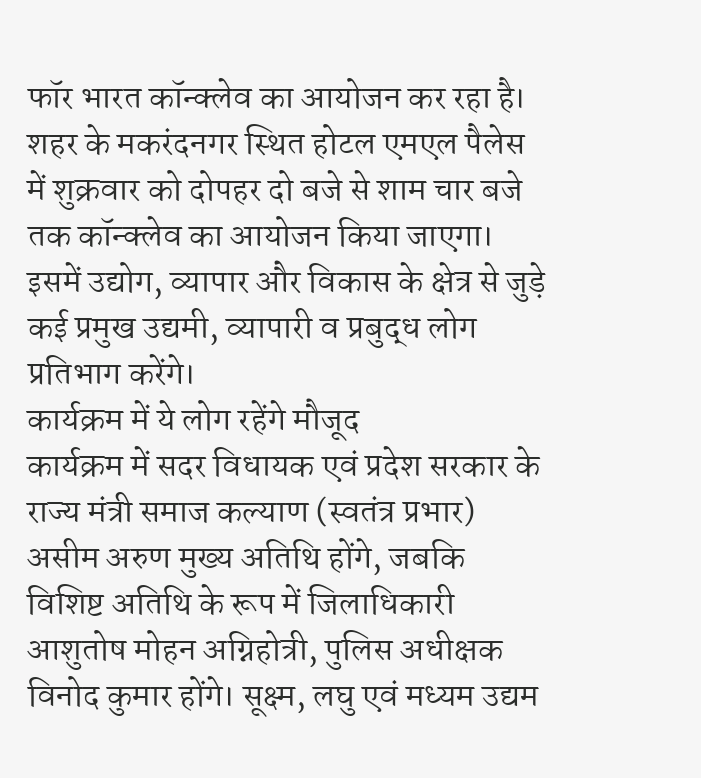फॉर भारत कॉन्क्लेव का आयोजन कर रहा है। शहर के मकरंदनगर स्थित होटल एमएल पैलेस में शुक्रवार को दोपहर दो बजे से शाम चार बजे तक कॉन्क्लेव का आयोजन किया जाएगा। इसमें उद्योग, व्यापार और विकास के क्षेत्र से जुड़े कई प्रमुख उद्यमी, व्यापारी व प्रबुद्ध लोग प्रतिभाग करेंगे।
कार्यक्रम में ये लोग रहेंगे मौजूद
कार्यक्रम में सदर विधायक एवं प्रदेश सरकार के राज्य मंत्री समाज कल्याण (स्वतंत्र प्रभार) असीम अरुण मुख्य अतिथि होंगे, जबकि विशिष्ट अतिथि के रूप में जिलाधिकारी आशुतोष मोहन अग्निहोत्री, पुलिस अधीक्षक विनोद कुमार होंगे। सूक्ष्म, लघु एवं मध्यम उद्यम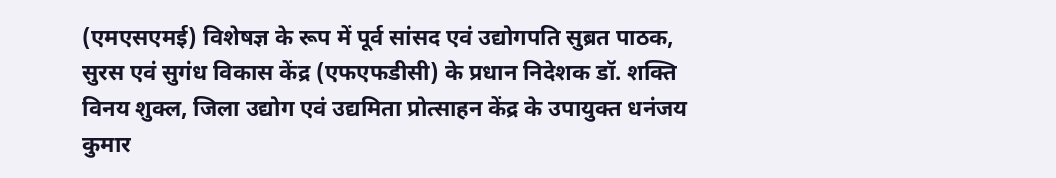(एमएसएमई) विशेषज्ञ के रूप में पूर्व सांसद एवं उद्योगपति सुब्रत पाठक, सुरस एवं सुगंध विकास केंद्र (एफएफडीसी) के प्रधान निदेशक डॉ. शक्ति विनय शुक्ल, जिला उद्योग एवं उद्यमिता प्रोत्साहन केंद्र के उपायुक्त धनंजय कुमार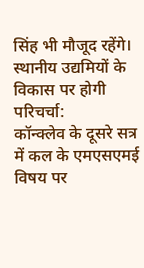सिंह भी मौजूद रहेंगे।
स्थानीय उद्यमियों के विकास पर होगी परिचर्चा:
कॉन्क्लेव के दूसरे सत्र में कल के एमएसएमई विषय पर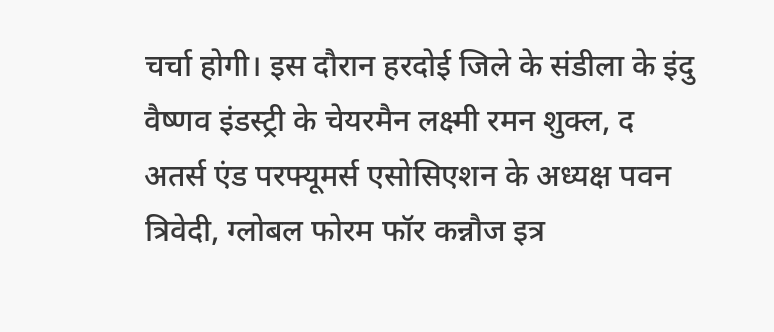चर्चा होगी। इस दौरान हरदोई जिले के संडीला के इंदु वैष्णव इंडस्ट्री के चेयरमैन लक्ष्मी रमन शुक्ल, द अतर्स एंड परफ्यूमर्स एसोसिएशन के अध्यक्ष पवन त्रिवेदी, ग्लोबल फोरम फॉर कन्नौज इत्र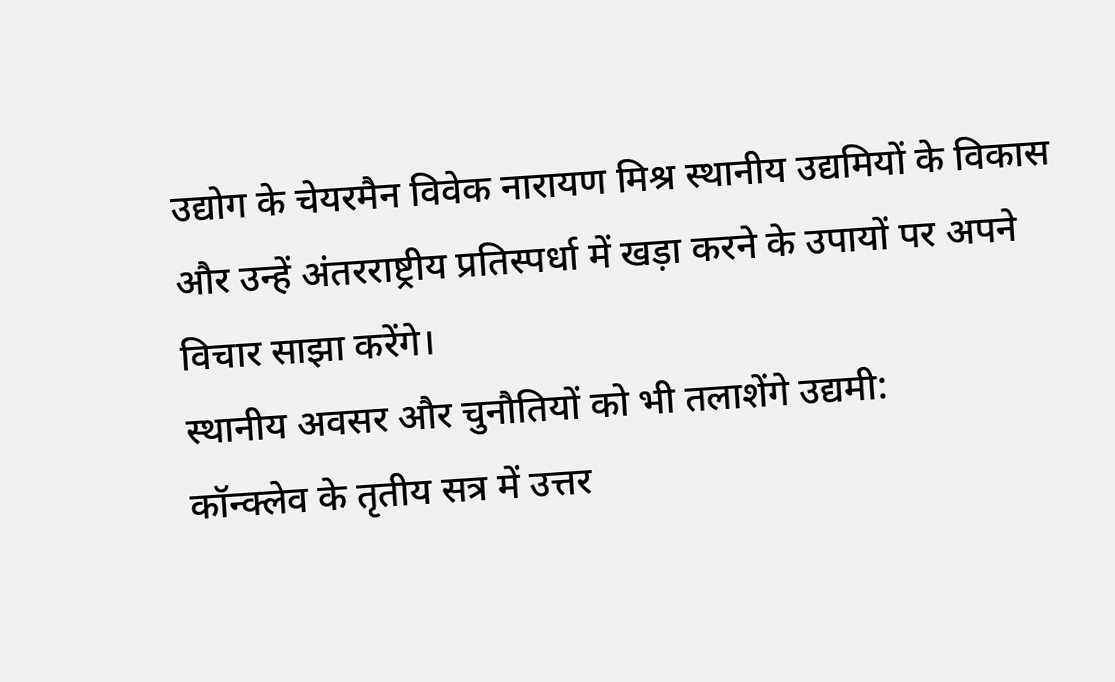उद्योग के चेयरमैन विवेक नारायण मिश्र स्थानीय उद्यमियों के विकास और उन्हें अंतरराष्ट्रीय प्रतिस्पर्धा में खड़ा करने के उपायों पर अपने विचार साझा करेंगे।
स्थानीय अवसर और चुनौतियों को भी तलाशेंगे उद्यमी:
कॉन्क्लेव के तृतीय सत्र में उत्तर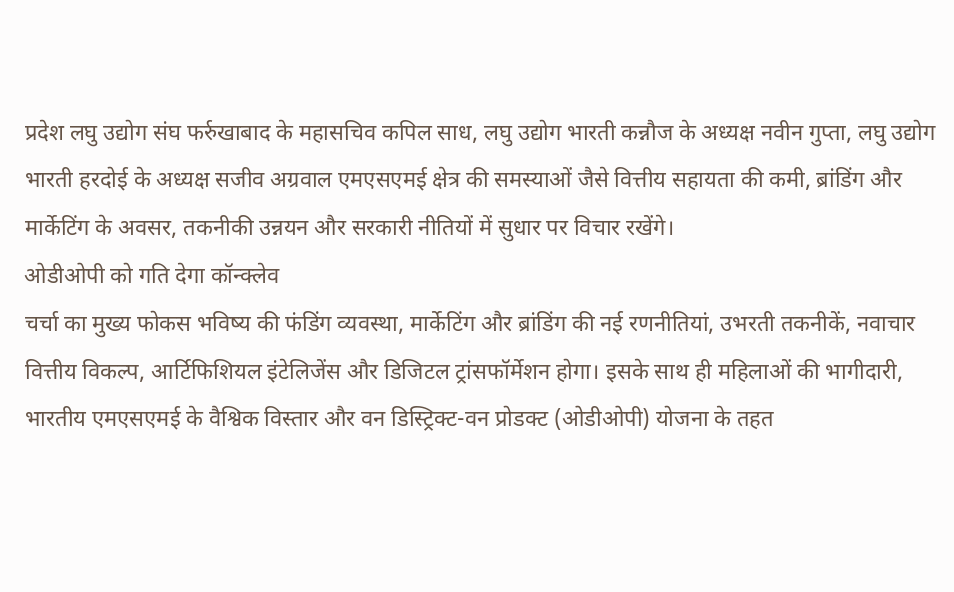प्रदेश लघु उद्योग संघ फर्रुखाबाद के महासचिव कपिल साध, लघु उद्योग भारती कन्नौज के अध्यक्ष नवीन गुप्ता, लघु उद्योग भारती हरदोई के अध्यक्ष सजीव अग्रवाल एमएसएमई क्षेत्र की समस्याओं जैसे वित्तीय सहायता की कमी, ब्रांडिंग और मार्केटिंग के अवसर, तकनीकी उन्नयन और सरकारी नीतियों में सुधार पर विचार रखेंगे।
ओडीओपी को गति देगा कॉन्क्लेव
चर्चा का मुख्य फोकस भविष्य की फंडिंग व्यवस्था, मार्केटिंग और ब्रांडिंग की नई रणनीतियां, उभरती तकनीकें, नवाचार वित्तीय विकल्प, आर्टिफिशियल इंटेलिजेंस और डिजिटल ट्रांसफॉर्मेशन होगा। इसके साथ ही महिलाओं की भागीदारी, भारतीय एमएसएमई के वैश्विक विस्तार और वन डिस्ट्रिक्ट-वन प्रोडक्ट (ओडीओपी) योजना के तहत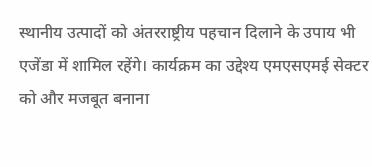स्थानीय उत्पादों को अंतरराष्ट्रीय पहचान दिलाने के उपाय भी एजेंडा में शामिल रहेंगे। कार्यक्रम का उद्देश्य एमएसएमई सेक्टर को और मजबूत बनाना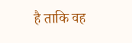है ताकि वह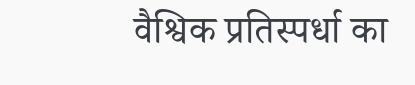वैश्विक प्रतिस्पर्धा का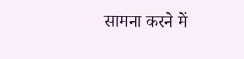सामना करने में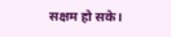सक्षम हो सके।